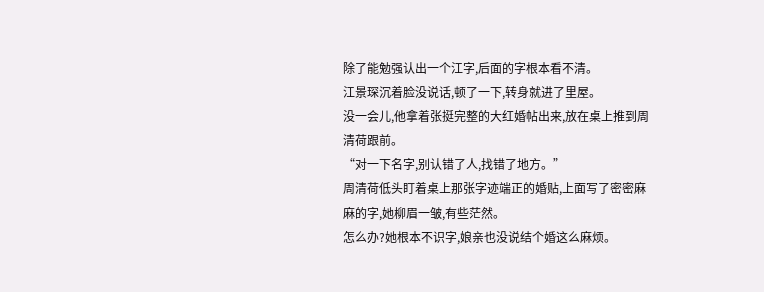除了能勉强认出一个江字,后面的字根本看不清。
江景琛沉着脸没说话,顿了一下,转身就进了里屋。
没一会儿,他拿着张挺完整的大红婚帖出来,放在桌上推到周清荷跟前。
“对一下名字,别认错了人,找错了地方。”
周清荷低头盯着桌上那张字迹端正的婚贴,上面写了密密麻麻的字,她柳眉一皱,有些茫然。
怎么办?她根本不识字,娘亲也没说结个婚这么麻烦。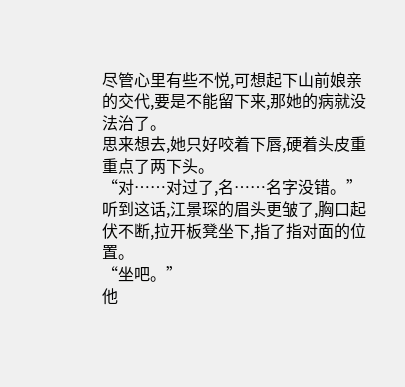尽管心里有些不悦,可想起下山前娘亲的交代,要是不能留下来,那她的病就没法治了。
思来想去,她只好咬着下唇,硬着头皮重重点了两下头。
“对……对过了,名……名字没错。”
听到这话,江景琛的眉头更皱了,胸口起伏不断,拉开板凳坐下,指了指对面的位置。
“坐吧。”
他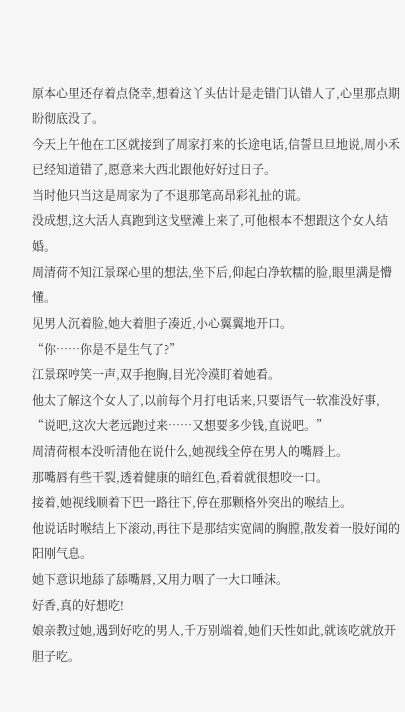原本心里还存着点侥幸,想着这丫头估计是走错门认错人了,心里那点期盼彻底没了。
今天上午他在工区就接到了周家打来的长途电话,信誓旦旦地说,周小禾已经知道错了,愿意来大西北跟他好好过日子。
当时他只当这是周家为了不退那笔高昂彩礼扯的谎。
没成想,这大活人真跑到这戈壁滩上来了,可他根本不想跟这个女人结婚。
周清荷不知江景琛心里的想法,坐下后,仰起白净软糯的脸,眼里满是懵懂。
见男人沉着脸,她大着胆子凑近,小心翼翼地开口。
“你……你是不是生气了?”
江景琛哼笑一声,双手抱胸,目光冷漠盯着她看。
他太了解这个女人了,以前每个月打电话来,只要语气一软准没好事,
“说吧,这次大老远跑过来……又想要多少钱,直说吧。”
周清荷根本没听清他在说什么,她视线全停在男人的嘴唇上。
那嘴唇有些干裂,透着健康的暗红色,看着就很想咬一口。
接着,她视线顺着下巴一路往下,停在那颗格外突出的喉结上。
他说话时喉结上下滚动,再往下是那结实宽阔的胸膛,散发着一股好闻的阳刚气息。
她下意识地舔了舔嘴唇,又用力咽了一大口唾沫。
好香,真的好想吃!
娘亲教过她,遇到好吃的男人,千万别端着,她们天性如此,就该吃就放开胆子吃。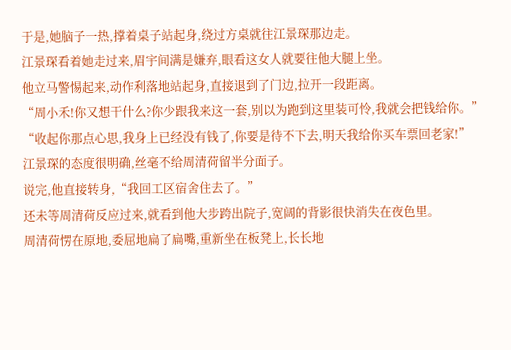于是,她脑子一热,撑着桌子站起身,绕过方桌就往江景琛那边走。
江景琛看着她走过来,眉宇间满是嫌弃,眼看这女人就要往他大腿上坐。
他立马警惕起来,动作利落地站起身,直接退到了门边,拉开一段距离。
“周小禾!你又想干什么?你少跟我来这一套,别以为跑到这里装可怜,我就会把钱给你。”
“收起你那点心思,我身上已经没有钱了,你要是待不下去,明天我给你买车票回老家!”
江景琛的态度很明确,丝毫不给周清荷留半分面子。
说完,他直接转身,“我回工区宿舍住去了。”
还未等周清荷反应过来,就看到他大步跨出院子,宽阔的背影很快消失在夜色里。
周清荷愣在原地,委屈地扁了扁嘴,重新坐在板凳上,长长地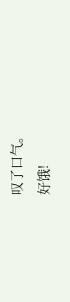叹了口气。
好饿!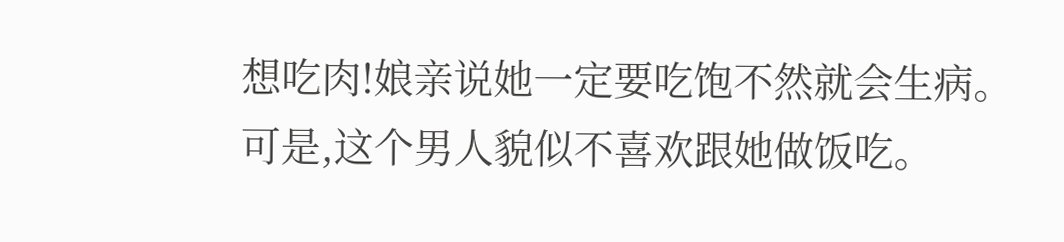想吃肉!娘亲说她一定要吃饱不然就会生病。
可是,这个男人貌似不喜欢跟她做饭吃。